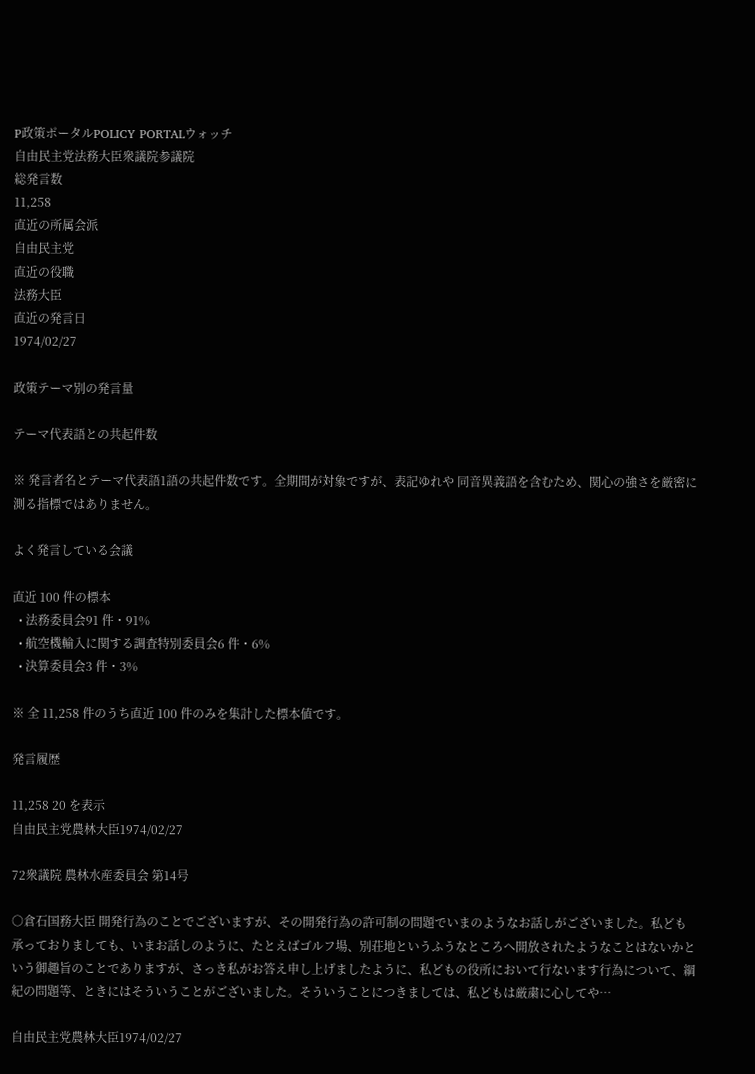P政策ポータルPOLICY PORTALウォッチ
自由民主党法務大臣衆議院参議院
総発言数
11,258
直近の所属会派
自由民主党
直近の役職
法務大臣
直近の発言日
1974/02/27

政策テーマ別の発言量

テーマ代表語との共起件数

※ 発言者名とテーマ代表語1語の共起件数です。全期間が対象ですが、表記ゆれや 同音異義語を含むため、関心の強さを厳密に測る指標ではありません。

よく発言している会議

直近 100 件の標本
  • 法務委員会91 件・91%
  • 航空機輸入に関する調査特別委員会6 件・6%
  • 決算委員会3 件・3%

※ 全 11,258 件のうち直近 100 件のみを集計した標本値です。

発言履歴

11,258 20 を表示
自由民主党農林大臣1974/02/27

72衆議院 農林水産委員会 第14号

○倉石国務大臣 開発行為のことでございますが、その開発行為の許可制の問題でいまのようなお話しがございました。私ども承っておりましても、いまお話しのように、たとえばゴルフ場、別荘地というふうなところへ開放されたようなことはないかという御趣旨のことでありますが、さっき私がお答え申し上げましたように、私どもの役所において行ないます行為について、綱紀の問題等、ときにはそういうことがございました。そういうことにつきましては、私どもは厳粛に心してや…

自由民主党農林大臣1974/02/27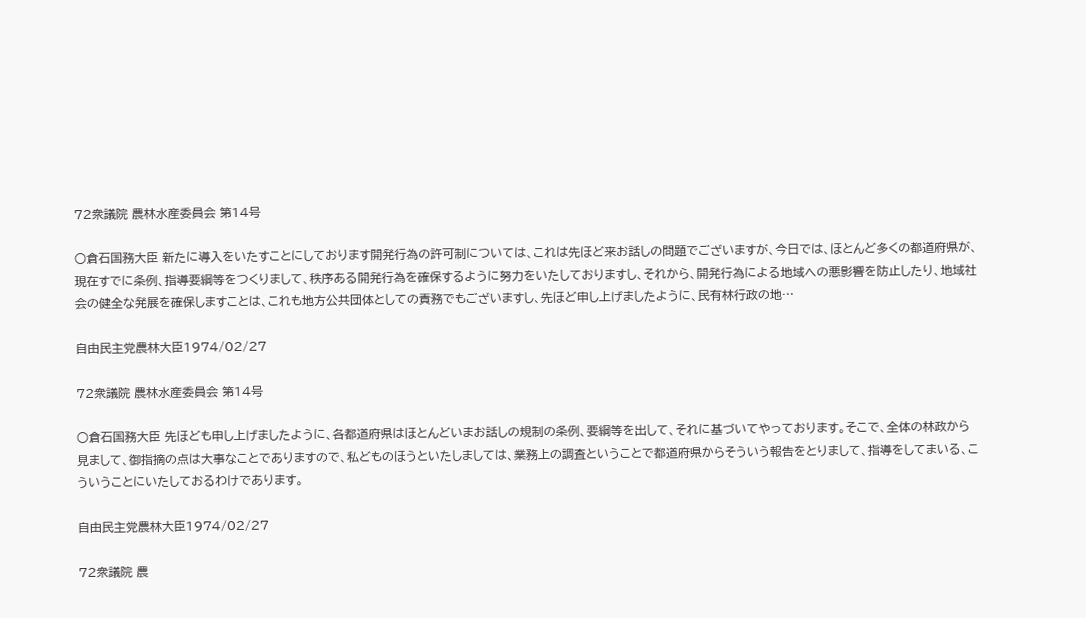72衆議院 農林水産委員会 第14号

○倉石国務大臣 新たに導入をいたすことにしております開発行為の許可制については、これは先ほど来お話しの問題でございますが、今日では、ほとんど多くの都道府県が、現在すでに条例、指導要綱等をつくりまして、秩序ある開発行為を確保するように努力をいたしておりますし、それから、開発行為による地域への悪影響を防止したり、地域社会の健全な発展を確保しますことは、これも地方公共団体としての責務でもございますし、先ほど申し上げましたように、民有林行政の地…

自由民主党農林大臣1974/02/27

72衆議院 農林水産委員会 第14号

○倉石国務大臣 先ほども申し上げましたように、各都道府県はほとんどいまお話しの規制の条例、要綱等を出して、それに基づいてやっております。そこで、全体の林政から見まして、御指摘の点は大事なことでありますので、私どものほうといたしましては、業務上の調査ということで都道府県からそういう報告をとりまして、指導をしてまいる、こういうことにいたしておるわけであります。

自由民主党農林大臣1974/02/27

72衆議院 農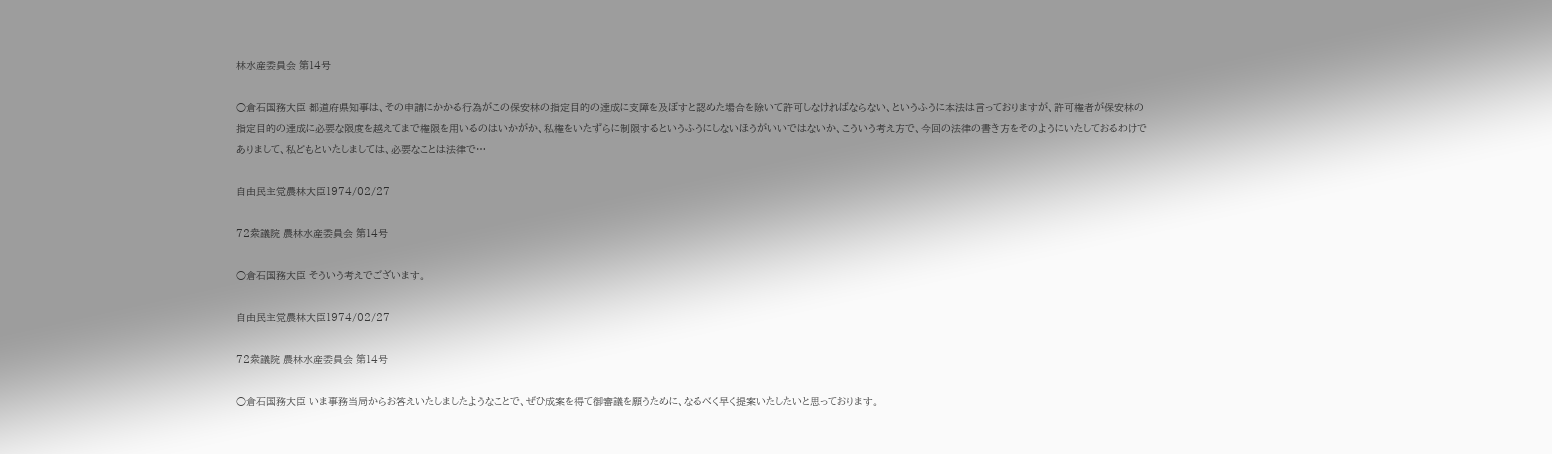林水産委員会 第14号

○倉石国務大臣 都道府県知事は、その申請にかかる行為がこの保安林の指定目的の達成に支障を及ぼすと認めた場合を除いて許可しなければならない、というふうに本法は言っておりますが、許可権者が保安林の指定目的の達成に必要な限度を越えてまで権限を用いるのはいかがか、私権をいたずらに制限するというふうにしないほうがいいではないか、こういう考え方で、今回の法律の書き方をそのようにいたしておるわけでありまして、私どもといたしましては、必要なことは法律で…

自由民主党農林大臣1974/02/27

72衆議院 農林水産委員会 第14号

○倉石国務大臣 そういう考えでございます。

自由民主党農林大臣1974/02/27

72衆議院 農林水産委員会 第14号

○倉石国務大臣 いま事務当局からお答えいたしましたようなことで、ぜひ成案を得て御審議を願うために、なるべく早く提案いたしたいと思っております。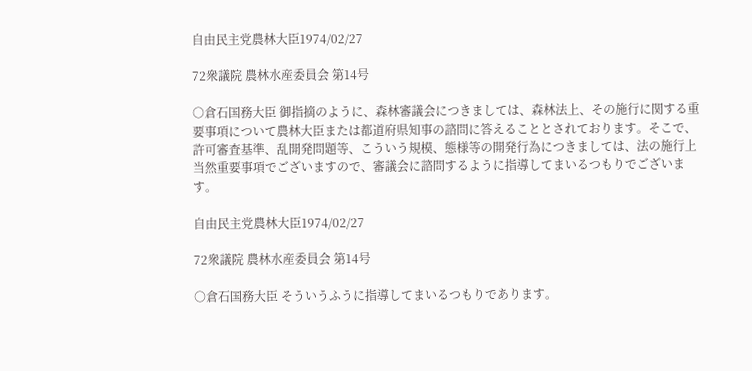自由民主党農林大臣1974/02/27

72衆議院 農林水産委員会 第14号

○倉石国務大臣 御指摘のように、森林審議会につきましては、森林法上、その施行に関する重要事項について農林大臣または都道府県知事の諮問に答えることとされております。そこで、許可審査基準、乱開発問題等、こういう規模、態様等の開発行為につきましては、法の施行上当然重要事項でございますので、審議会に諮問するように指導してまいるつもりでございます。

自由民主党農林大臣1974/02/27

72衆議院 農林水産委員会 第14号

○倉石国務大臣 そういうふうに指導してまいるつもりであります。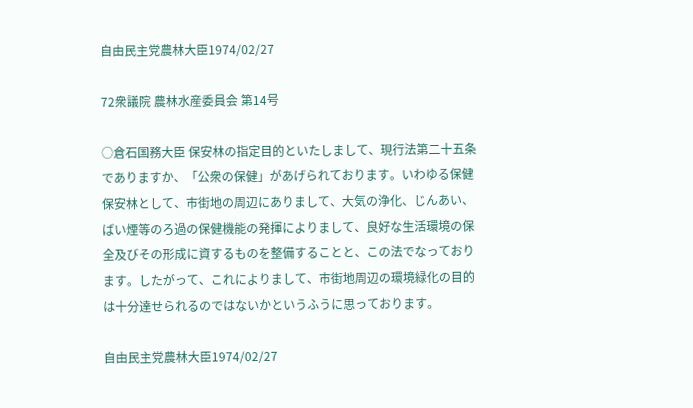自由民主党農林大臣1974/02/27

72衆議院 農林水産委員会 第14号

○倉石国務大臣 保安林の指定目的といたしまして、現行法第二十五条でありますか、「公衆の保健」があげられております。いわゆる保健保安林として、市街地の周辺にありまして、大気の浄化、じんあい、ばい煙等のろ過の保健機能の発揮によりまして、良好な生活環境の保全及びその形成に資するものを整備することと、この法でなっております。したがって、これによりまして、市街地周辺の環境緑化の目的は十分達せられるのではないかというふうに思っております。

自由民主党農林大臣1974/02/27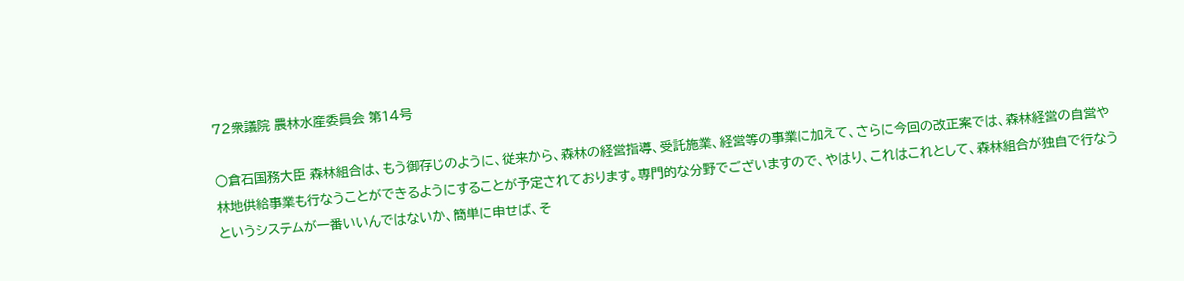72衆議院 農林水産委員会 第14号

○倉石国務大臣 森林組合は、もう御存じのように、従来から、森林の経営指導、受託施業、経営等の事業に加えて、さらに今回の改正案では、森林経営の自営や林地供給事業も行なうことができるようにすることが予定されております。専門的な分野でございますので、やはり、これはこれとして、森林組合が独自で行なうというシステムが一番いいんではないか、簡単に申せば、そ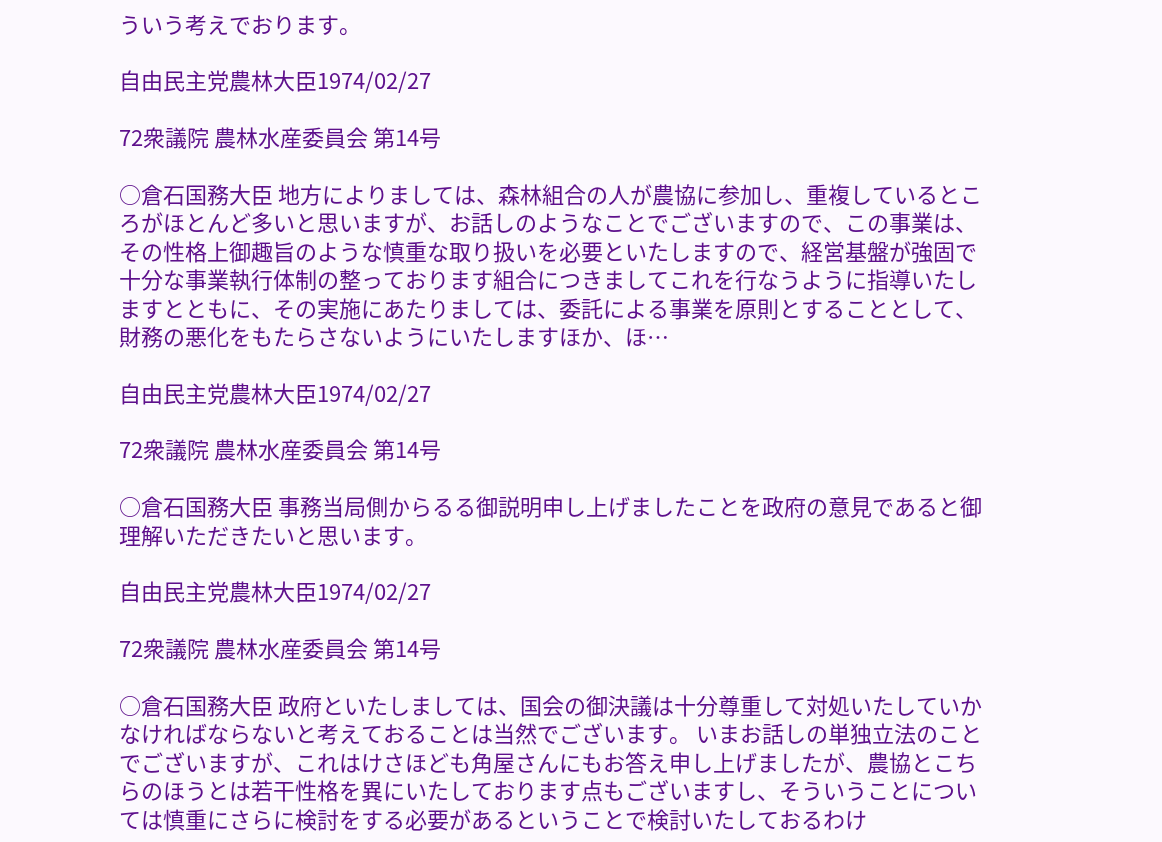ういう考えでおります。

自由民主党農林大臣1974/02/27

72衆議院 農林水産委員会 第14号

○倉石国務大臣 地方によりましては、森林組合の人が農協に参加し、重複しているところがほとんど多いと思いますが、お話しのようなことでございますので、この事業は、その性格上御趣旨のような慎重な取り扱いを必要といたしますので、経営基盤が強固で十分な事業執行体制の整っております組合につきましてこれを行なうように指導いたしますとともに、その実施にあたりましては、委託による事業を原則とすることとして、財務の悪化をもたらさないようにいたしますほか、ほ…

自由民主党農林大臣1974/02/27

72衆議院 農林水産委員会 第14号

○倉石国務大臣 事務当局側からるる御説明申し上げましたことを政府の意見であると御理解いただきたいと思います。

自由民主党農林大臣1974/02/27

72衆議院 農林水産委員会 第14号

○倉石国務大臣 政府といたしましては、国会の御決議は十分尊重して対処いたしていかなければならないと考えておることは当然でございます。 いまお話しの単独立法のことでございますが、これはけさほども角屋さんにもお答え申し上げましたが、農協とこちらのほうとは若干性格を異にいたしております点もございますし、そういうことについては慎重にさらに検討をする必要があるということで検討いたしておるわけ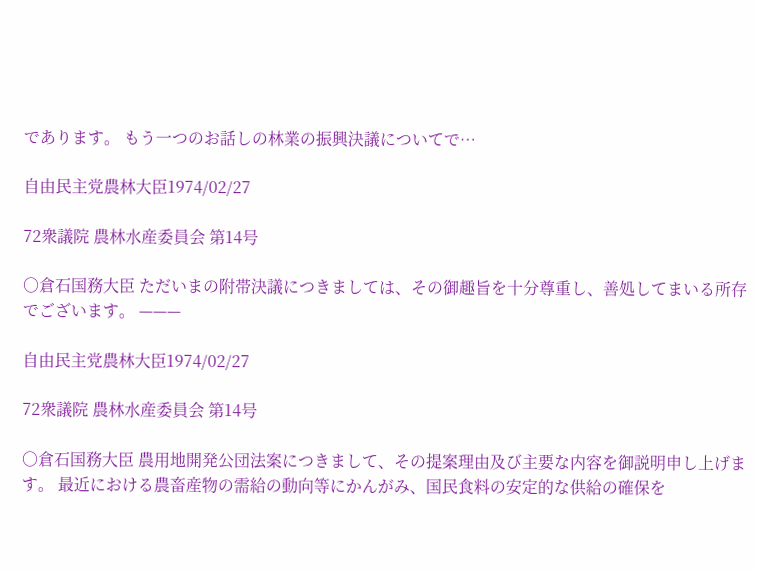であります。 もう一つのお話しの林業の振興決議についてで…

自由民主党農林大臣1974/02/27

72衆議院 農林水産委員会 第14号

○倉石国務大臣 ただいまの附帯決議につきましては、その御趣旨を十分尊重し、善処してまいる所存でございます。 ———

自由民主党農林大臣1974/02/27

72衆議院 農林水産委員会 第14号

○倉石国務大臣 農用地開発公団法案につきまして、その提案理由及び主要な内容を御説明申し上げます。 最近における農畜産物の需給の動向等にかんがみ、国民食料の安定的な供給の確保を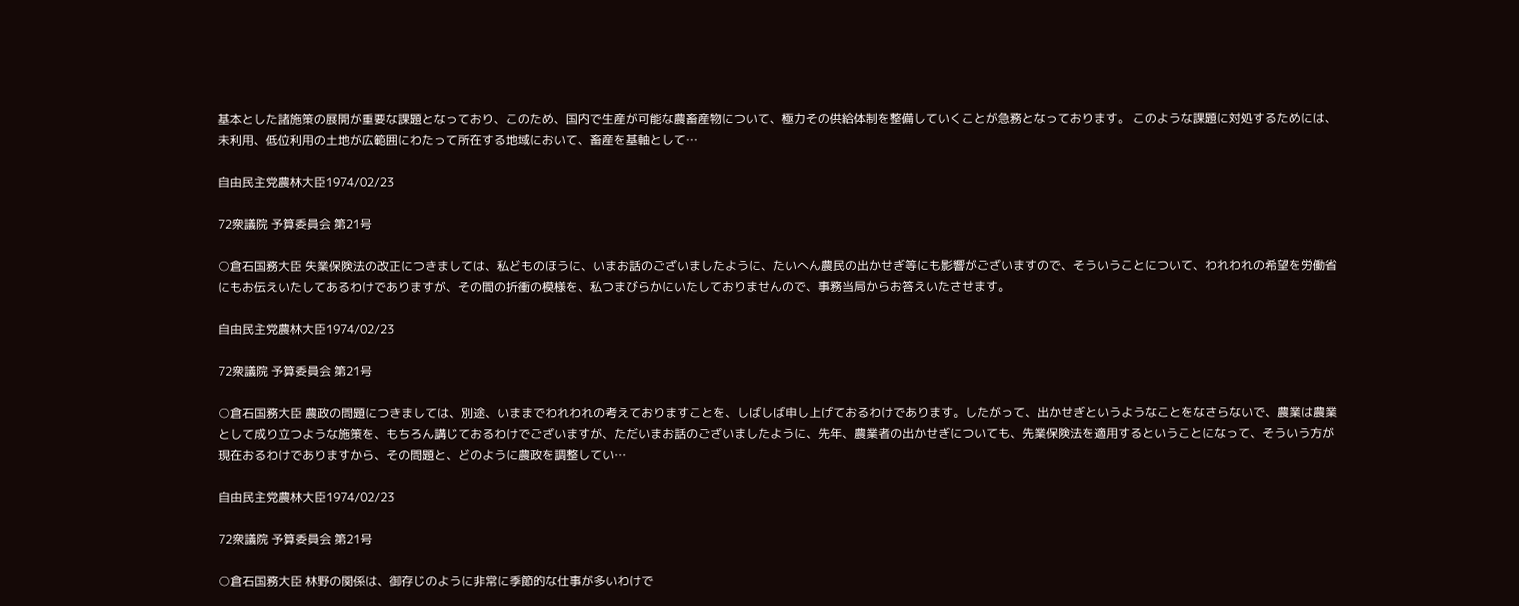基本とした諸施策の展開が重要な課題となっており、このため、国内で生産が可能な農畜産物について、極力その供給体制を整備していくことが急務となっております。 このような課題に対処するためには、未利用、低位利用の土地が広範囲にわたって所在する地域において、畜産を基軸として…

自由民主党農林大臣1974/02/23

72衆議院 予算委員会 第21号

○倉石国務大臣 失業保険法の改正につきましては、私どものほうに、いまお話のございましたように、たいへん農民の出かせぎ等にも影響がございますので、そういうことについて、われわれの希望を労働省にもお伝えいたしてあるわけでありますが、その間の折衝の模様を、私つまびらかにいたしておりませんので、事務当局からお答えいたさせます。

自由民主党農林大臣1974/02/23

72衆議院 予算委員会 第21号

○倉石国務大臣 農政の問題につきましては、別途、いままでわれわれの考えておりますことを、しばしば申し上げておるわけであります。したがって、出かせぎというようなことをなさらないで、農業は農業として成り立つような施策を、もちろん講じておるわけでございますが、ただいまお話のございましたように、先年、農業者の出かせぎについても、先業保険法を適用するということになって、そういう方が現在おるわけでありますから、その問題と、どのように農政を調整してい…

自由民主党農林大臣1974/02/23

72衆議院 予算委員会 第21号

○倉石国務大臣 林野の関係は、御存じのように非常に季節的な仕事が多いわけで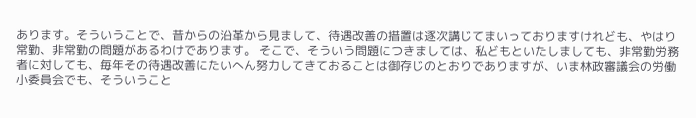あります。そういうことで、昔からの沿革から見まして、待遇改善の措置は逐次講じてまいっておりますけれども、やはり常勤、非常勤の問題があるわけであります。 そこで、そういう問題につきましては、私どもといたしましても、非常勤労務者に対しても、毎年その待遇改善にたいへん努力してきておることは御存じのとおりでありますが、いま林政審議会の労働小委員会でも、そういうこと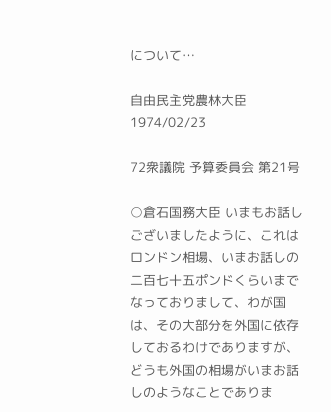について…

自由民主党農林大臣1974/02/23

72衆議院 予算委員会 第21号

○倉石国務大臣 いまもお話しございましたように、これはロンドン相場、いまお話しの二百七十五ポンドくらいまでなっておりまして、わが国は、その大部分を外国に依存しておるわけでありますが、どうも外国の相場がいまお話しのようなことでありま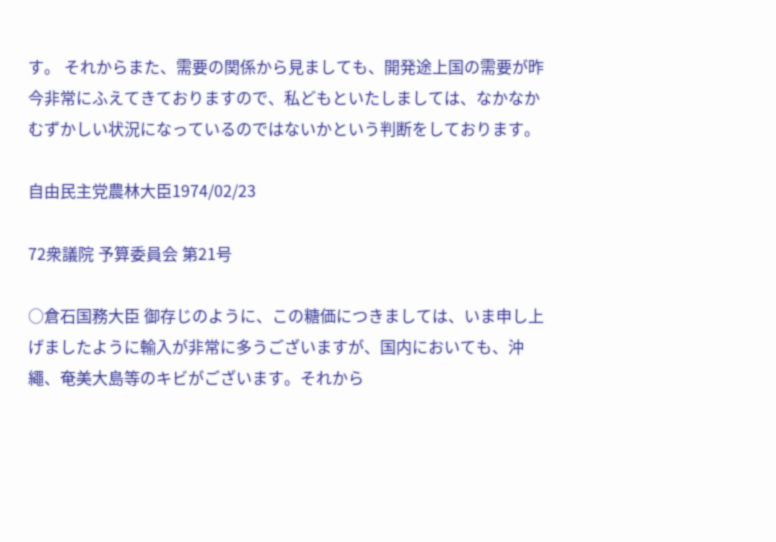す。 それからまた、需要の関係から見ましても、開発途上国の需要が昨今非常にふえてきておりますので、私どもといたしましては、なかなかむずかしい状況になっているのではないかという判断をしております。

自由民主党農林大臣1974/02/23

72衆議院 予算委員会 第21号

○倉石国務大臣 御存じのように、この糖価につきましては、いま申し上げましたように輸入が非常に多うございますが、国内においても、沖繩、奄美大島等のキビがございます。それから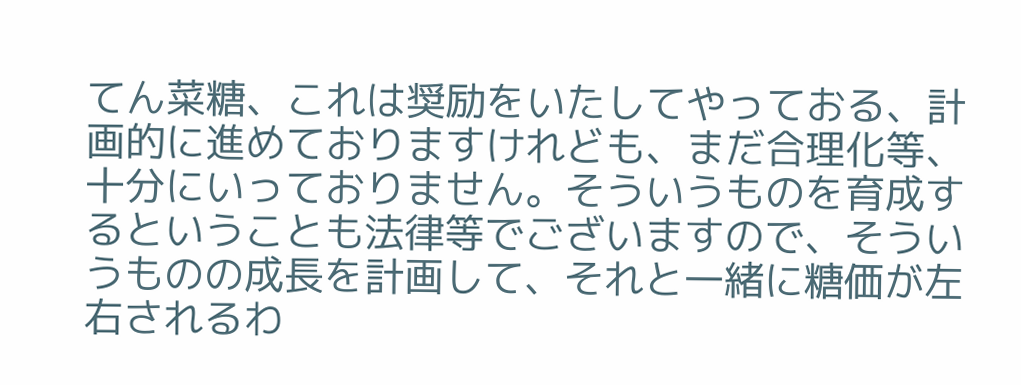てん菜糖、これは奨励をいたしてやっておる、計画的に進めておりますけれども、まだ合理化等、十分にいっておりません。そういうものを育成するということも法律等でございますので、そういうものの成長を計画して、それと一緒に糖価が左右されるわ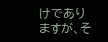けでありますが、そ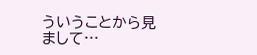ういうことから見まして…